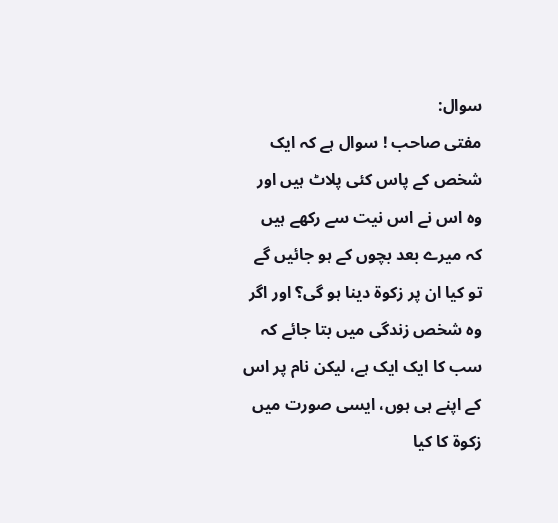سوال:
مفتی صاحب ! سوال ہے کہ ایک شخص کے پاس کئی پلاٹ ہیں اور وہ اس نے اس نیت سے رکھے ہیں کہ میرے بعد بچوں کے ہو جائیں گے تو کیا ان پر زکوة دینا ہو گی؟ اور اگر وہ شخص زندگی میں بتا جائے کہ سب کا ایک ایک ہے، لیکن نام پر اس کے اپنے ہی ہوں، ایسی صورت میں زکوة کا کیا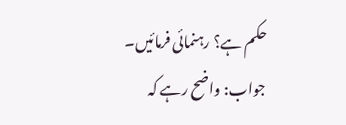حکم ہے؟ رہنمائی فرمائیں۔
جواب: واضح رہے کہ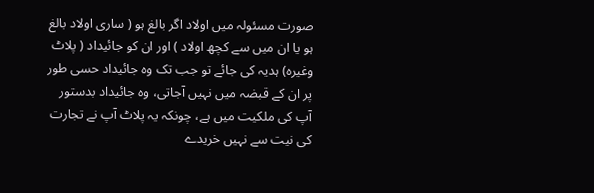صورت مسئولہ میں اولاد اگر بالغ ہو ( ساری اولاد بالغ ہو یا ان میں سے کچھ اولاد ) اور ان کو جائیداد ( پلاٹ وغیرہ) ہدیہ کی جائے تو جب تک وہ جائیداد حسی طور پر ان کے قبضہ میں نہیں آجاتی، وہ جائیداد بدستور آپ کی ملکیت میں ہے، چونکہ یہ پلاٹ آپ نے تجارت کی نیت سے نہیں خریدے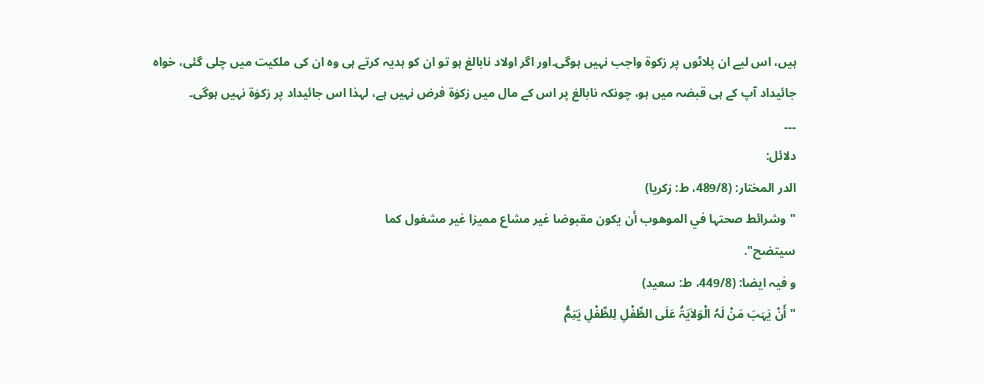ہیں، اس لیے ان پلاٹوں پر زکوة واجب نہیں ہوگی۔اور اگر اولاد نابالغ ہو تو ان کو ہدیہ کرتے ہی وہ ان کی ملکیت میں چلی گئی، خواہ جائیداد آپ کے ہی قبضہ میں ہو، چونکہ نابالغ پر اس کے مال میں زکوٰة فرض نہیں ہے، لہذا اس جائیداد پر زکوٰة نہیں ہوگی۔
۔۔۔
دلائل:
الدر المختار: (489/8، ط: زکریا)
"وشرائط صحتہا في الموھوب أن یکون مقبوضا غیر مشاع ممیزا غیر مشغول کما
سیتضح".
و فیہ ایضا: (449/8، ط: سعید)
"أَنْ یَہَبَ مَنْ لَہُ الْوَلاَیَۃُ عَلَی الطِّفْلِ لِلطِّفْلِ یَتِمُّ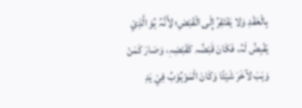بِالْعَقْدِ وَلا یَفْتَقِرُ إِلَی الْقَبْضِ؛ لِأَنَّہُ ہُوَ الَّذِيْ یَقْبِضُ لَہُ، فَکَانَ قَبْضُہ کَقَبْضِہٖ، وَصَارَ کَمَنْ وَہَبَ لآخَرَ شَیْئًا وَکَانَ الْمَوْہُوْبُ فِيْ یَدِ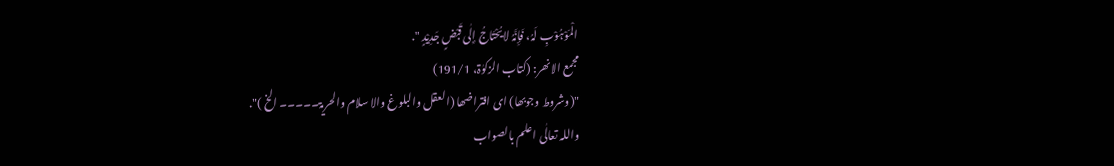الْمَوْہُوْبِ لَہُ، فَإِنَّہُ لایُحْتَاجُ إِلٰی قَبْضٍ جَدِیْدٍ ".
مجمع الانھر: (کتاب الزکوٰۃ، 191/1)
"(وشروط وجوبھا) ای افتراضھا (العقل والبلوغ والا سلام والحریۃ۔۔۔۔۔ الخ )".
واللہ تعالٰی اعلم بالصواب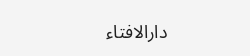دارالافتاء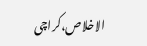الاخلاص،کراچی